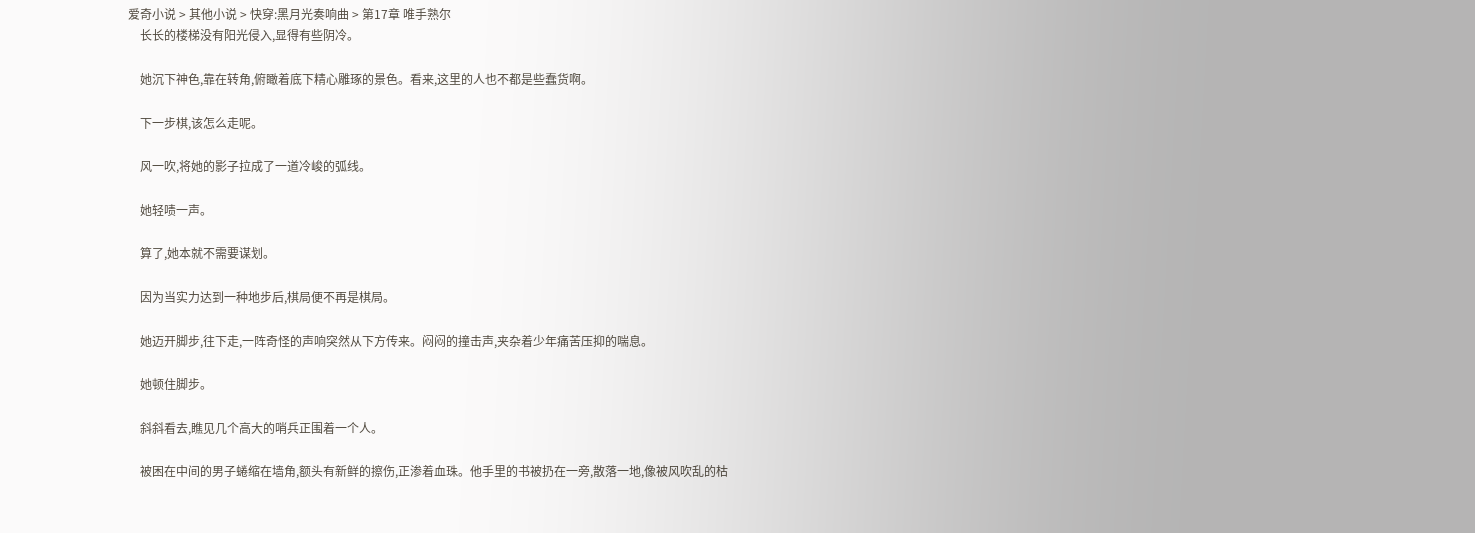爱奇小说 > 其他小说 > 快穿:黑月光奏响曲 > 第17章 唯手熟尔
    长长的楼梯没有阳光侵入,显得有些阴冷。

    她沉下神色,靠在转角,俯瞰着底下精心雕琢的景色。看来,这里的人也不都是些蠢货啊。

    下一步棋,该怎么走呢。

    风一吹,将她的影子拉成了一道冷峻的弧线。

    她轻啧一声。

    算了,她本就不需要谋划。

    因为当实力达到一种地步后,棋局便不再是棋局。

    她迈开脚步,往下走,一阵奇怪的声响突然从下方传来。闷闷的撞击声,夹杂着少年痛苦压抑的喘息。

    她顿住脚步。

    斜斜看去,瞧见几个高大的哨兵正围着一个人。

    被困在中间的男子蜷缩在墙角,额头有新鲜的擦伤,正渗着血珠。他手里的书被扔在一旁,散落一地,像被风吹乱的枯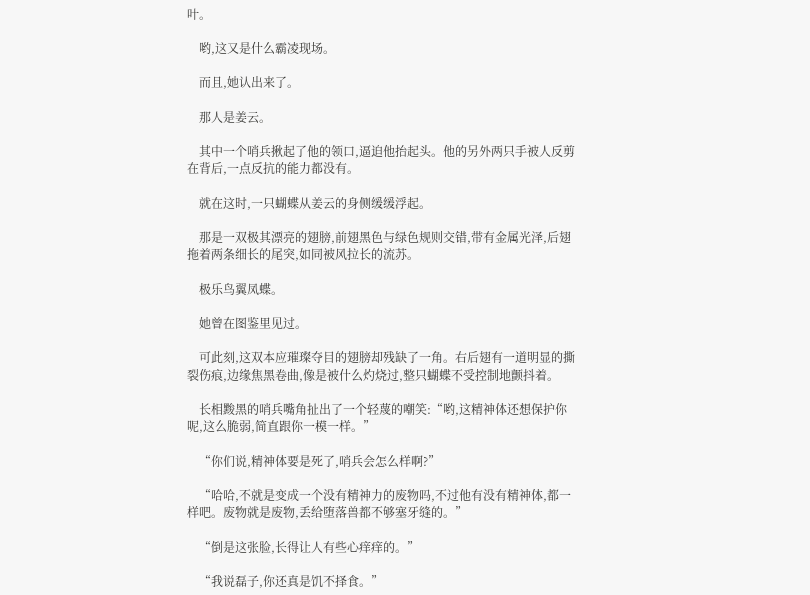叶。

    哟,这又是什么霸凌现场。

    而且,她认出来了。

    那人是姜云。

    其中一个哨兵揪起了他的领口,逼迫他抬起头。他的另外两只手被人反剪在背后,一点反抗的能力都没有。

    就在这时,一只蝴蝶从姜云的身侧缓缓浮起。

    那是一双极其漂亮的翅膀,前翅黑色与绿色规则交错,带有金属光泽,后翅拖着两条细长的尾突,如同被风拉长的流苏。

    极乐鸟翼凤蝶。

    她曾在图鉴里见过。

    可此刻,这双本应璀璨夺目的翅膀却残缺了一角。右后翅有一道明显的撕裂伤痕,边缘焦黑卷曲,像是被什么灼烧过,整只蝴蝶不受控制地颤抖着。

    长相黢黑的哨兵嘴角扯出了一个轻蔑的嘲笑:“哟,这精神体还想保护你呢,这么脆弱,简直跟你一模一样。”

    “你们说,精神体要是死了,哨兵会怎么样啊?”

    “哈哈,不就是变成一个没有精神力的废物吗,不过他有没有精神体,都一样吧。废物就是废物,丢给堕落兽都不够塞牙缝的。”

    “倒是这张脸,长得让人有些心痒痒的。”

    “我说磊子,你还真是饥不择食。”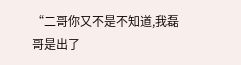“二哥你又不是不知道,我磊哥是出了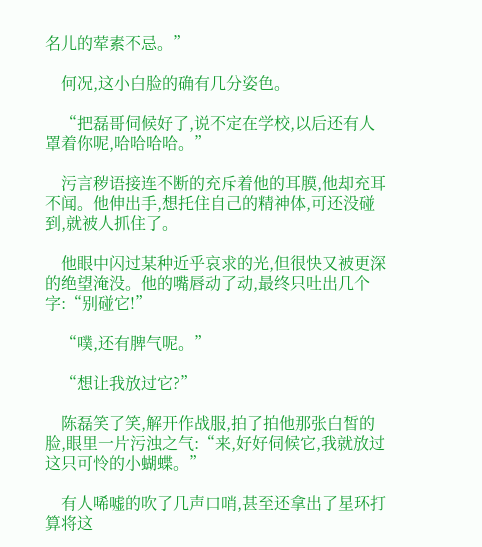名儿的荤素不忌。”

    何况,这小白脸的确有几分姿色。

    “把磊哥伺候好了,说不定在学校,以后还有人罩着你呢,哈哈哈哈。”

    污言秽语接连不断的充斥着他的耳膜,他却充耳不闻。他伸出手,想托住自己的精神体,可还没碰到,就被人抓住了。

    他眼中闪过某种近乎哀求的光,但很快又被更深的绝望淹没。他的嘴唇动了动,最终只吐出几个字:“别碰它!”

    “噗,还有脾气呢。”

    “想让我放过它?”

    陈磊笑了笑,解开作战服,拍了拍他那张白皙的脸,眼里一片污浊之气:“来,好好伺候它,我就放过这只可怜的小蝴蝶。”

    有人唏嘘的吹了几声口哨,甚至还拿出了星环打算将这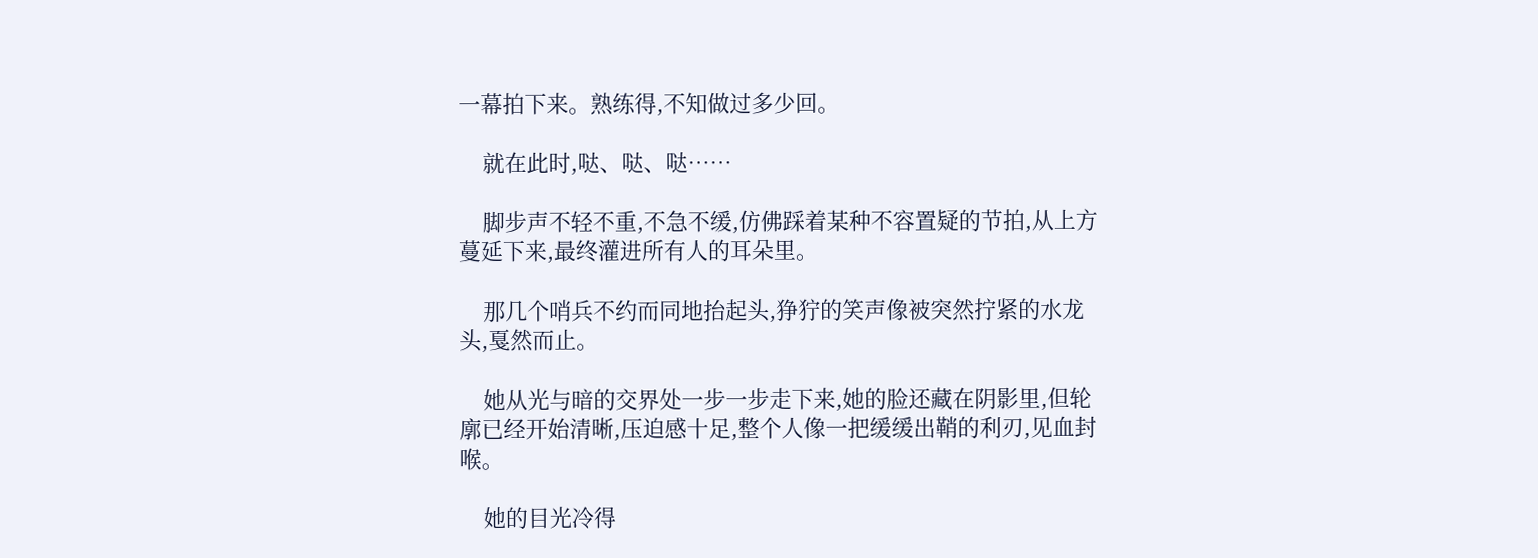一幕拍下来。熟练得,不知做过多少回。

    就在此时,哒、哒、哒……

    脚步声不轻不重,不急不缓,仿佛踩着某种不容置疑的节拍,从上方蔓延下来,最终灌进所有人的耳朵里。

    那几个哨兵不约而同地抬起头,狰狞的笑声像被突然拧紧的水龙头,戛然而止。

    她从光与暗的交界处一步一步走下来,她的脸还藏在阴影里,但轮廓已经开始清晰,压迫感十足,整个人像一把缓缓出鞘的利刃,见血封喉。

    她的目光冷得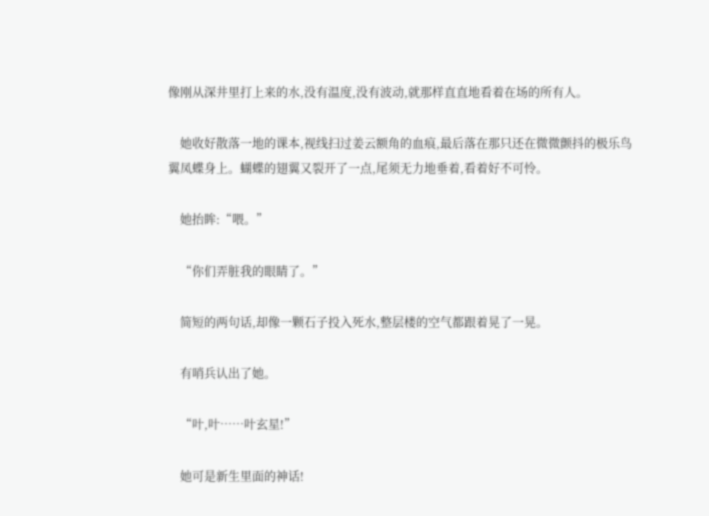像刚从深井里打上来的水,没有温度,没有波动,就那样直直地看着在场的所有人。

    她收好散落一地的课本,视线扫过姜云额角的血痕,最后落在那只还在微微颤抖的极乐鸟翼凤蝶身上。蝴蝶的翅翼又裂开了一点,尾须无力地垂着,看着好不可怜。

    她抬眸:“喂。”

    “你们弄脏我的眼睛了。”

    简短的两句话,却像一颗石子投入死水,整层楼的空气都跟着晃了一晃。

    有哨兵认出了她。

    “叶,叶……叶玄星!”

    她可是新生里面的神话!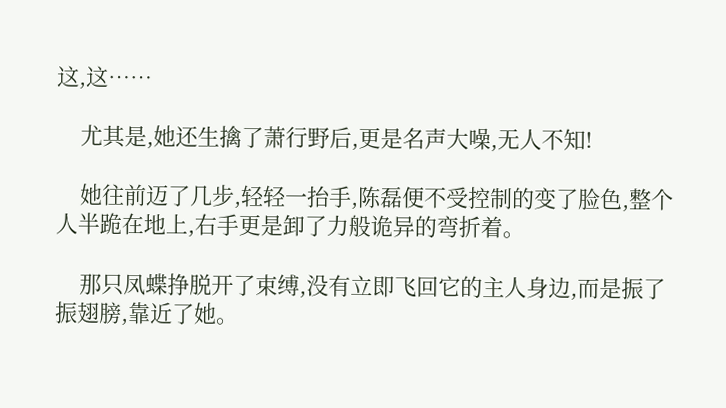这,这……

    尤其是,她还生擒了萧行野后,更是名声大噪,无人不知!

    她往前迈了几步,轻轻一抬手,陈磊便不受控制的变了脸色,整个人半跪在地上,右手更是卸了力般诡异的弯折着。

    那只凤蝶挣脱开了束缚,没有立即飞回它的主人身边,而是振了振翅膀,靠近了她。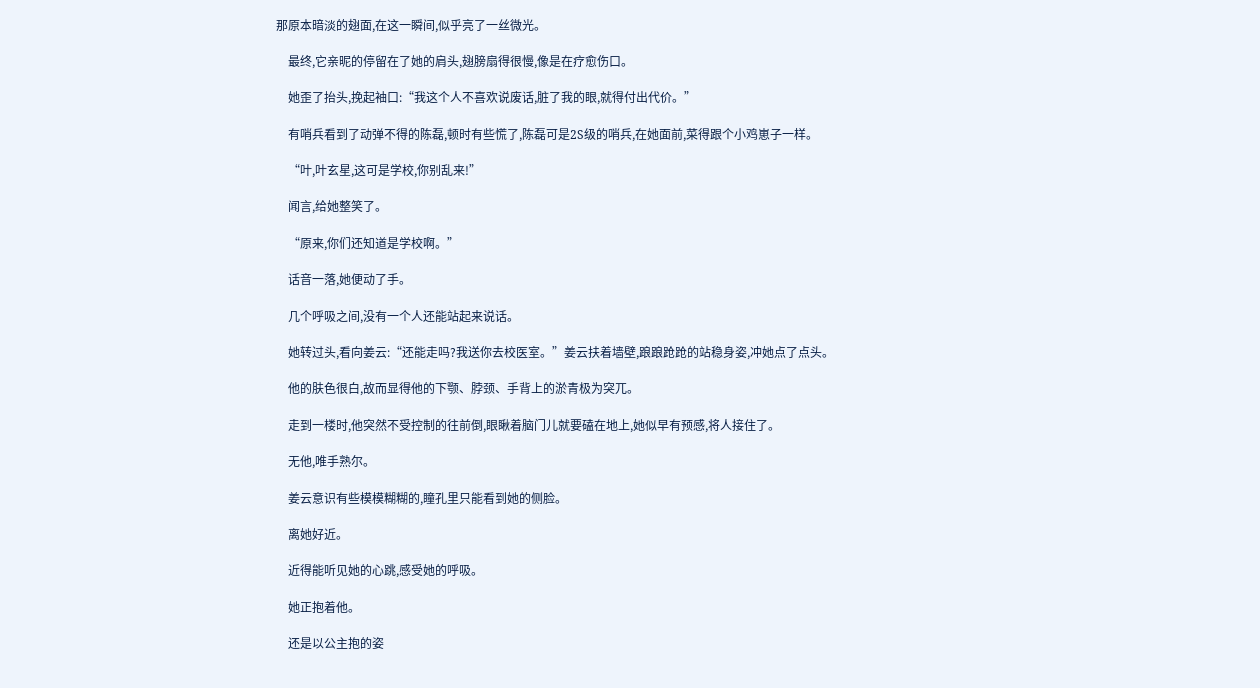那原本暗淡的翅面,在这一瞬间,似乎亮了一丝微光。

    最终,它亲昵的停留在了她的肩头,翅膀扇得很慢,像是在疗愈伤口。

    她歪了抬头,挽起袖口:“我这个人不喜欢说废话,脏了我的眼,就得付出代价。”

    有哨兵看到了动弹不得的陈磊,顿时有些慌了,陈磊可是2S级的哨兵,在她面前,菜得跟个小鸡崽子一样。

    “叶,叶玄星,这可是学校,你别乱来!”

    闻言,给她整笑了。

    “原来,你们还知道是学校啊。”

    话音一落,她便动了手。

    几个呼吸之间,没有一个人还能站起来说话。

    她转过头,看向姜云:“还能走吗?我送你去校医室。”姜云扶着墙壁,踉踉跄跄的站稳身姿,冲她点了点头。

    他的肤色很白,故而显得他的下颚、脖颈、手背上的淤青极为突兀。

    走到一楼时,他突然不受控制的往前倒,眼瞅着脑门儿就要磕在地上,她似早有预感,将人接住了。

    无他,唯手熟尔。

    姜云意识有些模模糊糊的,瞳孔里只能看到她的侧脸。

    离她好近。

    近得能听见她的心跳,感受她的呼吸。

    她正抱着他。

    还是以公主抱的姿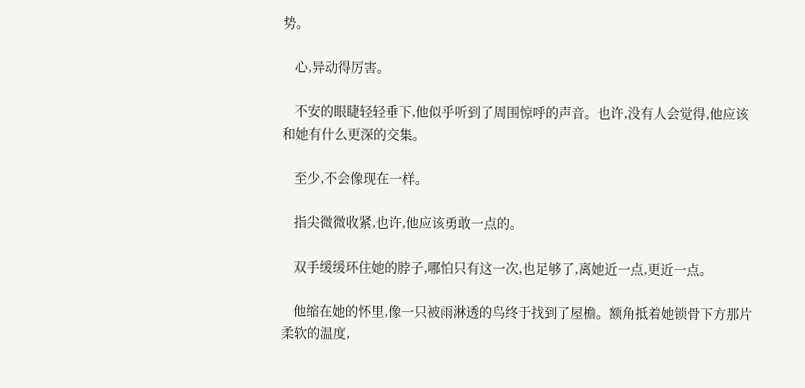势。

    心,异动得厉害。

    不安的眼睫轻轻垂下,他似乎听到了周围惊呼的声音。也许,没有人会觉得,他应该和她有什么更深的交集。

    至少,不会像现在一样。

    指尖微微收紧,也许,他应该勇敢一点的。

    双手缓缓环住她的脖子,哪怕只有这一次,也足够了,离她近一点,更近一点。

    他缩在她的怀里,像一只被雨淋透的鸟终于找到了屋檐。额角抵着她锁骨下方那片柔软的温度,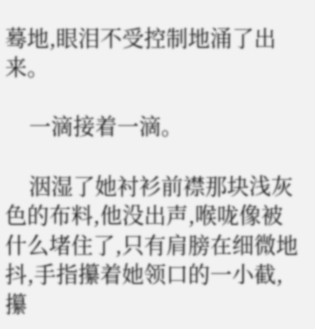蓦地,眼泪不受控制地涌了出来。

    一滴接着一滴。

    洇湿了她衬衫前襟那块浅灰色的布料,他没出声,喉咙像被什么堵住了,只有肩膀在细微地抖,手指攥着她领口的一小截,攥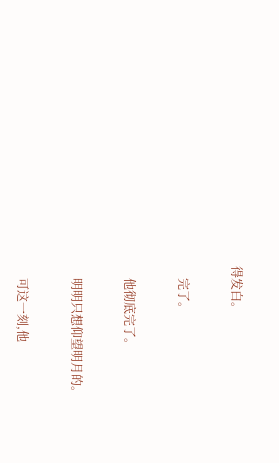得发白。

    完了。

    他彻底完了。

    明明只想仰望明月的。

    可这一刻,他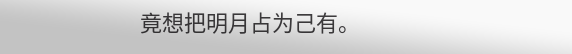竟想把明月占为己有。